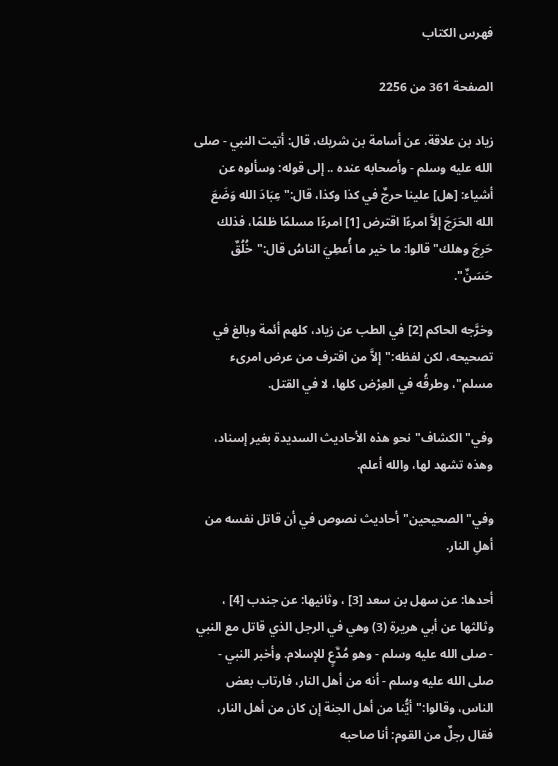فهرس الكتاب

الصفحة 361 من 2256

زياد بن علاقة، عن أسامة بن شريك، قال: أتيت النبي - صلى الله عليه وسلم - وأصحابه عنده .. إلى قوله: وسألوه عن أشياء: [هل] علينا حرجٌ في كذا وكذا، قال:"عِبَادَ الله وَضَعَ الله الحَرَجَ إلاَّ امرءًا اقترض [1] امرءًا مسلمًا ظلمًا، فذلك حَرِجَ وهلك"قالوا: ما خير ما أُعطِيَ الناسُ قال:"خُلُقٌ حَسَنٌ".

وخرَّجه الحاكم [2] في الطب عن زياد، كلهم أئمة وبالغ في تصحيحه، لكن لفظه:"إلاَّ من اقترف من عرض امرىء مسلم"، وطرقُه في العِرْض كلها، لا في القتل.

وفي"الكشاف"نحو هذه الأحاديث السديدة بغير إسناد، وهذه تشهد لها، والله أعلم.

وفي"الصحيحين"أحاديث نصوص في أن قاتل نفسه من أهلِ النار.

أحدها: عن سهل بن سعد [3] ، وثانيها: عن جندب [4] ، وثالثها عن أبي هريرة (3) وهي في الرجل الذي قاتل مع النبي - صلى الله عليه وسلم - وهو مُدَّعٍ للإسلام. وأخبر النبي - صلى الله عليه وسلم - أنه من أهل النار، فارتاب بعض الناس، وقالوا:"أيُّنا من أهل الجنة إن كان من أهل النار، فقال رجلٌ من القوم: أنا صاحبه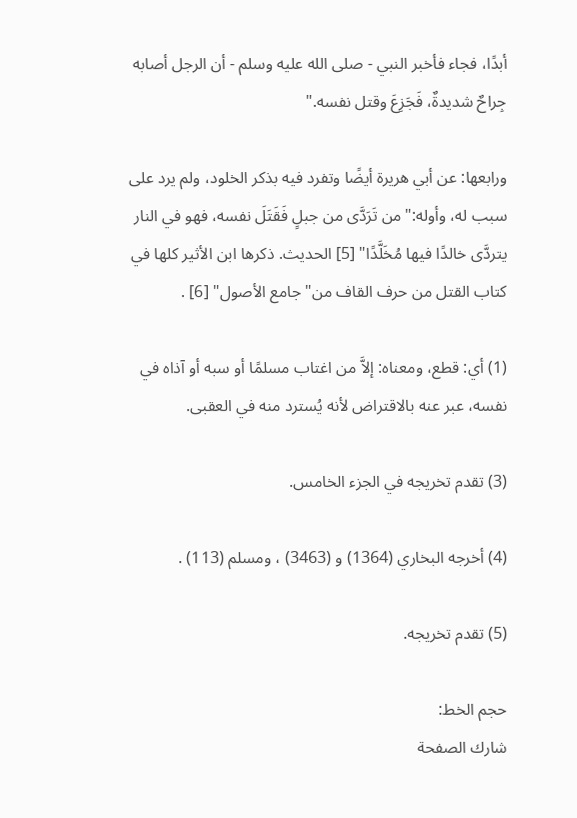أبدًا، فجاء فأخبر النبي - صلى الله عليه وسلم - أن الرجل أصابه جِراحٌ شديدةٌ، فَجَزِعَ وقتل نفسه."

ورابعها: عن أبي هريرة أيضًا وتفرد فيه بذكر الخلود، ولم يرد على سبب له، وأوله:"من تَرَدَّى من جبلٍ فَقَتَلَ نفسه، فهو في النار يتردَّى خالدًا فيها مُخَلَّدًا" [5] الحديث. ذكرها ابن الأثير كلها في كتاب القتل من حرف القاف من"جامع الأصول" [6] .

(1) أي: قطع، ومعناه: إلاَّ من اغتاب مسلمًا أو سبه أو آذاه في نفسه، عبر عنه بالاقتراض لأنه يُسترد منه في العقبى.

(3) تقدم تخريجه في الجزء الخامس.

(4) أخرجه البخاري (1364) و (3463) ، ومسلم (113) .

(5) تقدم تخريجه.

حجم الخط:
شارك الصفحة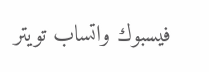فيسبوك واتساب تويتر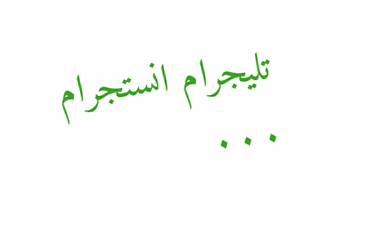تليجرام انستجرام
. . .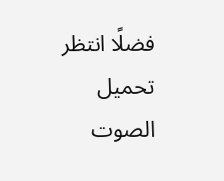فضلًا انتظر تحميل الصوت